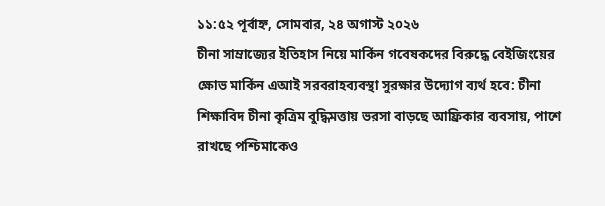১১:৫২ পূর্বাহ্ন, সোমবার, ২৪ অগাস্ট ২০২৬
চীনা সাম্রাজ্যের ইতিহাস নিয়ে মার্কিন গবেষকদের বিরুদ্ধে বেইজিংয়ের ক্ষোভ মার্কিন এআই সরবরাহব্যবস্থা সুরক্ষার উদ্যোগ ব্যর্থ হবে: চীনা শিক্ষাবিদ চীনা কৃত্রিম বুদ্ধিমত্তায় ভরসা বাড়ছে আফ্রিকার ব্যবসায়, পাশে রাখছে পশ্চিমাকেও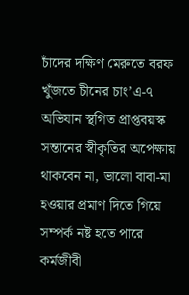চাঁদের দক্ষিণ মেরুতে বরফ খুঁজতে চীনের চাং’এ-৭ অভিযান স্থগিত প্রাপ্তবয়স্ক সন্তানের স্বীকৃতির অপেক্ষায় থাকবেন না, ভালো বাবা-মা হওয়ার প্রমাণ দিতে গিয়ে সম্পর্ক নষ্ট হতে পারে কর্মজীবী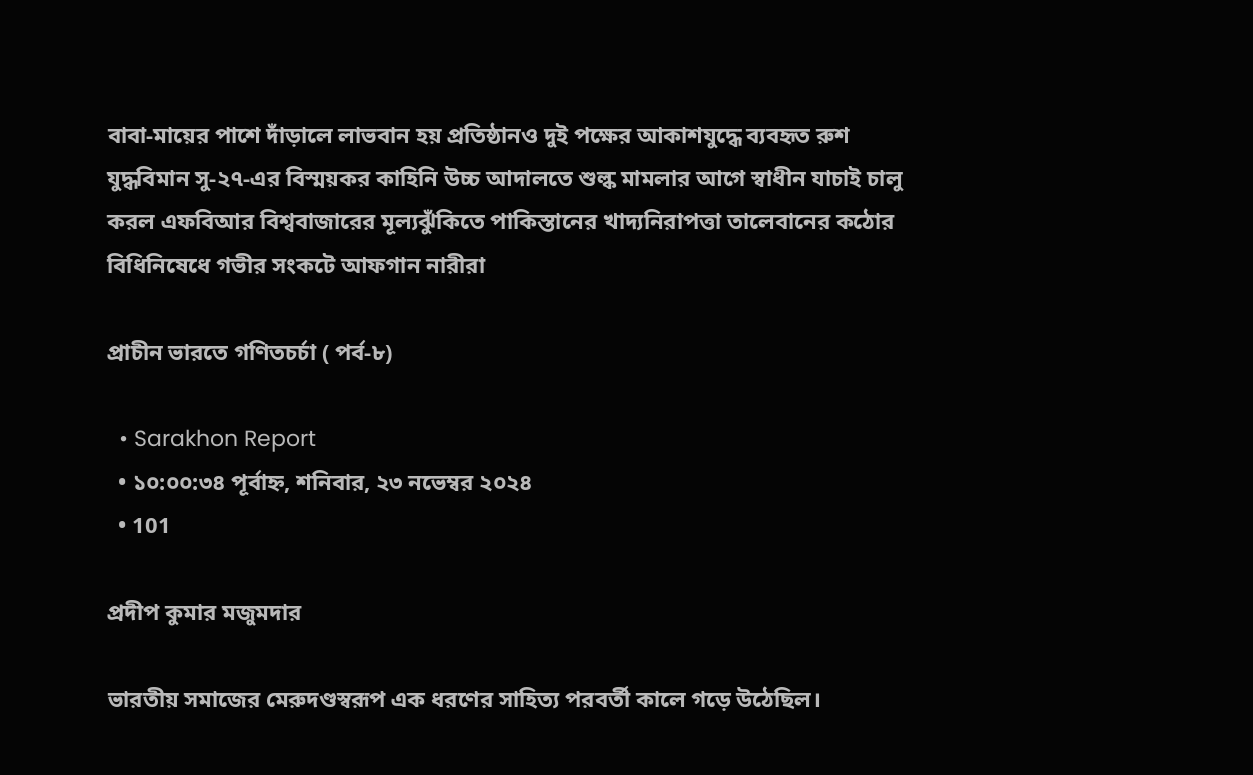বাবা-মায়ের পাশে দাঁড়ালে লাভবান হয় প্রতিষ্ঠানও দুই পক্ষের আকাশযুদ্ধে ব্যবহৃত রুশ যুদ্ধবিমান সু-২৭-এর বিস্ময়কর কাহিনি উচ্চ আদালতে শুল্ক মামলার আগে স্বাধীন যাচাই চালু করল এফবিআর বিশ্ববাজারের মূল্যঝুঁকিতে পাকিস্তানের খাদ্যনিরাপত্তা তালেবানের কঠোর বিধিনিষেধে গভীর সংকটে আফগান নারীরা

প্রাচীন ভারতে গণিতচর্চা ( পর্ব-৮)

  • Sarakhon Report
  • ১০:০০:৩৪ পূর্বাহ্ন, শনিবার, ২৩ নভেম্বর ২০২৪
  • 101

প্রদীপ কুমার মজুমদার

ভারতীয় সমাজের মেরুদণ্ডস্বরূপ এক ধরণের সাহিত্য পরবর্তী কালে গড়ে উঠেছিল।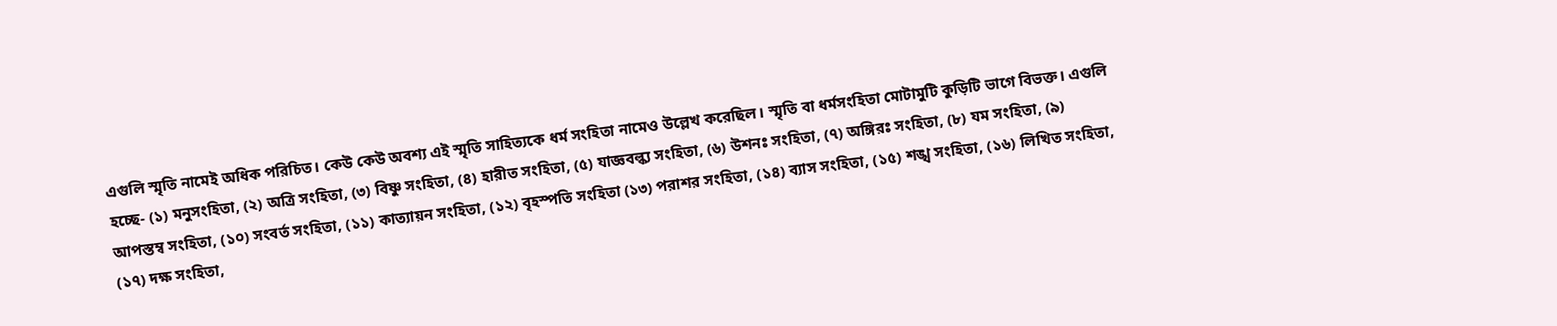এগুলি স্মৃতি নামেই অধিক পরিচিত। কেউ কেউ অবশ্য এই স্মৃতি সাহিত্যকে ধর্ম সংহিতা নামেও উল্লেখ করেছিল। স্মৃতি বা ধর্মসংহিতা মোটামুটি কুড়িটি ভাগে বিভক্ত। এগুলি হচ্ছে- (১) মনুসংহিতা, (২) অত্রি সংহিতা, (৩) বিষ্ণু সংহিতা, (৪) হারীত সংহিতা, (৫) যাজ্ঞবল্ক্য সংহিতা, (৬) উশনঃ সংহিতা, (৭) অঙ্গিরঃ সংহিতা, (৮) যম সংহিতা, (৯) আপস্তম্ব সংহিতা, (১০) সংবর্ত সংহিতা, (১১) কাত্যায়ন সংহিতা, (১২) বৃহস্পতি সংহিতা (১৩) পরাশর সংহিতা, (১৪) ব্যাস সংহিতা, (১৫) শঙ্খ সংহিতা, (১৬) লিখিত সংহিতা, (১৭) দক্ষ সংহিতা,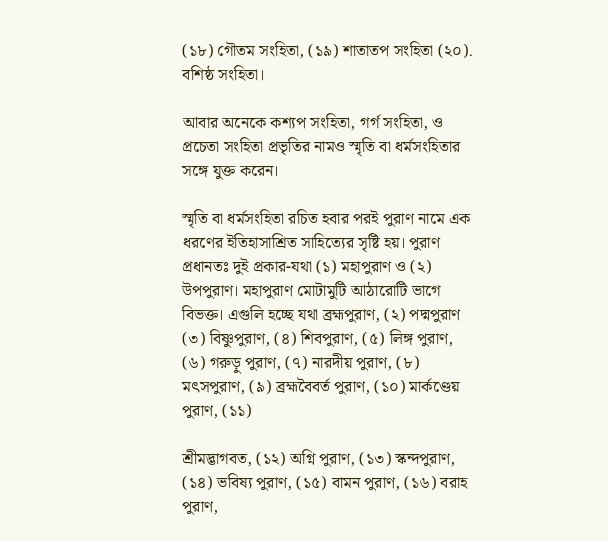(১৮) গৌতম সংহিতা, (১৯) শাতাতপ সংহিতা (২০). বশিষ্ঠ সংহিতা।

আবার অনেকে কশ্যপ সংহিতা, গর্গ সংহিতা, ও প্রচেতা সংহিতা প্রভৃতির নামও স্মৃতি বা ধর্মসংহিতার সঙ্গে যুক্ত করেন।

স্মৃতি বা ধর্মসংহিতা রচিত হবার পরই পুরাণ নামে এক ধরণের ইতিহাসাশ্রিত সাহিত্যের সৃষ্টি হয়। পুরাণ প্রধানতঃ দুই প্রকার-যথা (১) মহাপুরাণ ও (২) উপপুরাণ। মহাপুরাণ মোটামুটি আঠারোটি ভাগে বিভক্ত। এগুলি হচ্ছে যথা ব্রহ্মপুরাণ, (২) পদ্মপুরাণ (৩) বিষ্ণুপুরাণ, (৪) শিবপুরাণ, (৫) লিঙ্গ পুরাণ, (৬) গরুড়ু পুরাণ, (৭) নারদীয় পুরাণ, (৮) মৎসপুরাণ, (৯) ব্রহ্মবৈবর্ত পুরাণ, (১০) মার্কণ্ডেয় পুরাণ, (১১)

শ্রীমদ্ভাগবত, (১২) অগ্নি পুরাণ, (১৩) স্কন্দপুরাণ, (১৪) ভবিষ্য পুরাণ, (১৫) বামন পুরাণ, (১৬) বরাহ পুরাণ,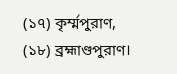(১৭) কৃৰ্ম্মপুরাণ, (১৮) ব্রহ্মাণ্ডপুরাণ।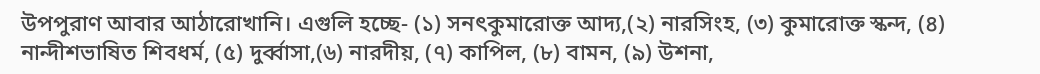উপপুরাণ আবার আঠারোখানি। এগুলি হচ্ছে- (১) সনৎকুমারোক্ত আদ্য,(২) নারসিংহ, (৩) কুমারোক্ত স্কন্দ, (৪) নান্দীশভাষিত শিবধর্ম, (৫) দুর্ব্বাসা,(৬) নারদীয়, (৭) কাপিল, (৮) বামন, (৯) উশনা,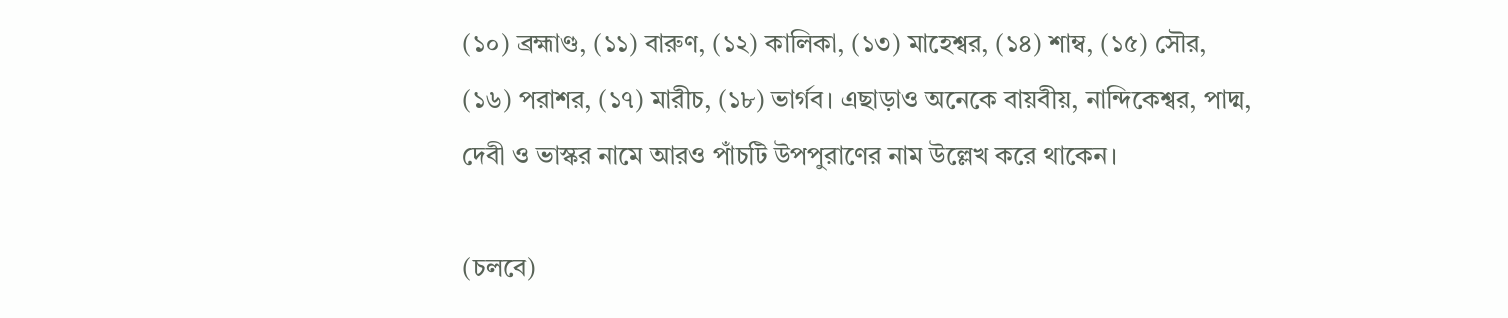(১০) ব্রহ্মাণ্ড, (১১) বারুণ, (১২) কালিকা, (১৩) মাহেশ্বর, (১৪) শাম্ব, (১৫) সৌর, (১৬) পরাশর, (১৭) মারীচ, (১৮) ভার্গব। এছাড়াও অনেকে বায়বীয়, নান্দিকেশ্বর, পাদ্ম, দেবী ও ভাস্কর নামে আরও পাঁচটি উপপুরাণের নাম উল্লেখ করে থাকেন।

(চলবে)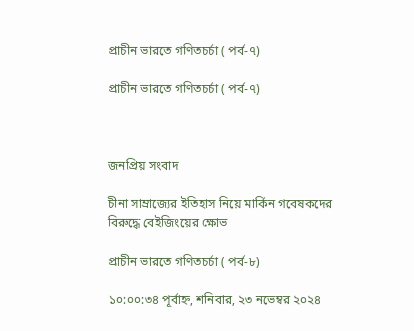প্রাচীন ভারতে গণিতচর্চা ( পর্ব-৭)

প্রাচীন ভারতে গণিতচর্চা ( পর্ব-৭)



জনপ্রিয় সংবাদ

চীনা সাম্রাজ্যের ইতিহাস নিয়ে মার্কিন গবেষকদের বিরুদ্ধে বেইজিংয়ের ক্ষোভ

প্রাচীন ভারতে গণিতচর্চা ( পর্ব-৮)

১০:০০:৩৪ পূর্বাহ্ন, শনিবার, ২৩ নভেম্বর ২০২৪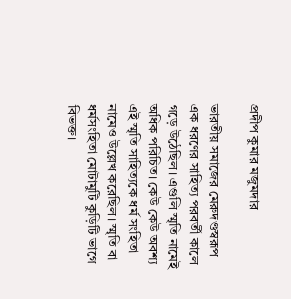প্রদীপ কুমার মজুমদার

ভারতীয় সমাজের মেরুদণ্ডস্বরূপ এক ধরণের সাহিত্য পরবর্তী কালে গড়ে উঠেছিল। এগুলি স্মৃতি নামেই অধিক পরিচিত। কেউ কেউ অবশ্য এই স্মৃতি সাহিত্যকে ধর্ম সংহিতা নামেও উল্লেখ করেছিল। স্মৃতি বা ধর্মসংহিতা মোটামুটি কুড়িটি ভাগে বিভক্ত।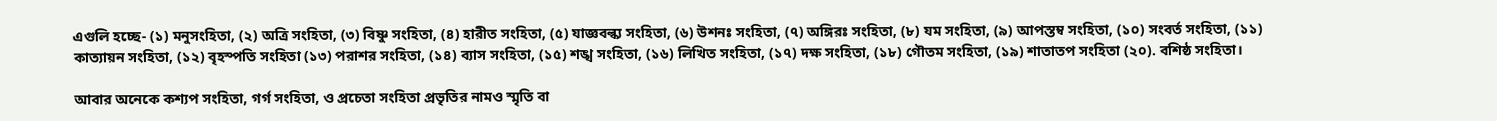এগুলি হচ্ছে- (১) মনুসংহিতা, (২) অত্রি সংহিতা, (৩) বিষ্ণু সংহিতা, (৪) হারীত সংহিতা, (৫) যাজ্ঞবল্ক্য সংহিতা, (৬) উশনঃ সংহিতা, (৭) অঙ্গিরঃ সংহিতা, (৮) যম সংহিতা, (৯) আপস্তম্ব সংহিতা, (১০) সংবর্ত সংহিতা, (১১) কাত্যায়ন সংহিতা, (১২) বৃহস্পতি সংহিতা (১৩) পরাশর সংহিতা, (১৪) ব্যাস সংহিতা, (১৫) শঙ্খ সংহিতা, (১৬) লিখিত সংহিতা, (১৭) দক্ষ সংহিতা, (১৮) গৌতম সংহিতা, (১৯) শাতাতপ সংহিতা (২০). বশিষ্ঠ সংহিতা।

আবার অনেকে কশ্যপ সংহিতা, গর্গ সংহিতা, ও প্রচেতা সংহিতা প্রভৃতির নামও স্মৃতি বা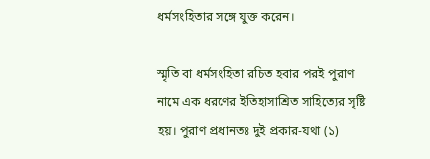ধর্মসংহিতার সঙ্গে যুক্ত করেন।

স্মৃতি বা ধর্মসংহিতা রচিত হবার পরই পুরাণ নামে এক ধরণের ইতিহাসাশ্রিত সাহিত্যের সৃষ্টি হয়। পুরাণ প্রধানতঃ দুই প্রকার-যথা (১)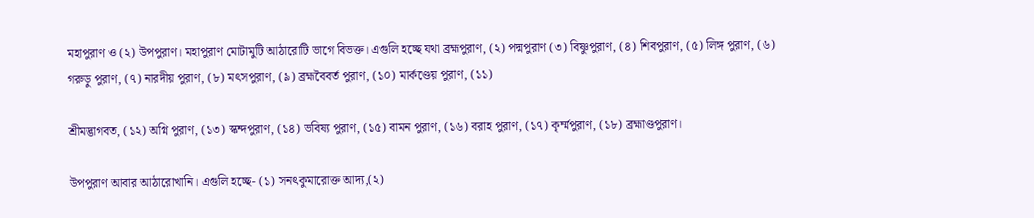মহাপুরাণ ও (২) উপপুরাণ। মহাপুরাণ মোটামুটি আঠারোটি ভাগে বিভক্ত। এগুলি হচ্ছে যথা ব্রহ্মপুরাণ, (২) পদ্মপুরাণ (৩) বিষ্ণুপুরাণ, (৪) শিবপুরাণ, (৫) লিঙ্গ পুরাণ, (৬) গরুড়ু পুরাণ, (৭) নারদীয় পুরাণ, (৮) মৎসপুরাণ, (৯) ব্রহ্মবৈবর্ত পুরাণ, (১০) মার্কণ্ডেয় পুরাণ, (১১)

শ্রীমদ্ভাগবত, (১২) অগ্নি পুরাণ, (১৩) স্কন্দপুরাণ, (১৪) ভবিষ্য পুরাণ, (১৫) বামন পুরাণ, (১৬) বরাহ পুরাণ, (১৭) কৃৰ্ম্মপুরাণ, (১৮) ব্রহ্মাণ্ডপুরাণ।

উপপুরাণ আবার আঠারোখানি। এগুলি হচ্ছে- (১) সনৎকুমারোক্ত আদ্য,(২)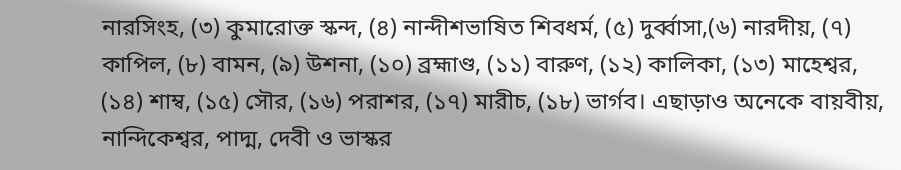নারসিংহ, (৩) কুমারোক্ত স্কন্দ, (৪) নান্দীশভাষিত শিবধর্ম, (৫) দুর্ব্বাসা,(৬) নারদীয়, (৭) কাপিল, (৮) বামন, (৯) উশনা, (১০) ব্রহ্মাণ্ড, (১১) বারুণ, (১২) কালিকা, (১৩) মাহেশ্বর, (১৪) শাম্ব, (১৫) সৌর, (১৬) পরাশর, (১৭) মারীচ, (১৮) ভার্গব। এছাড়াও অনেকে বায়বীয়, নান্দিকেশ্বর, পাদ্ম, দেবী ও ভাস্কর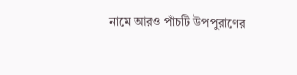নামে আরও পাঁচটি উপপুরাণের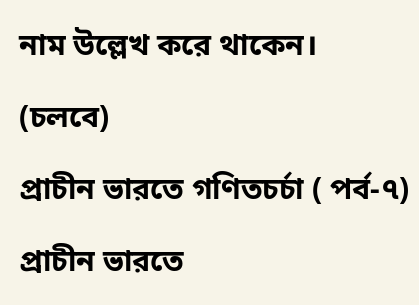নাম উল্লেখ করে থাকেন।

(চলবে)

প্রাচীন ভারতে গণিতচর্চা ( পর্ব-৭)

প্রাচীন ভারতে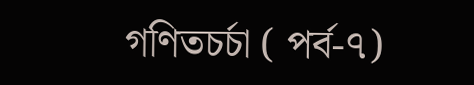গণিতচর্চা ( পর্ব-৭)